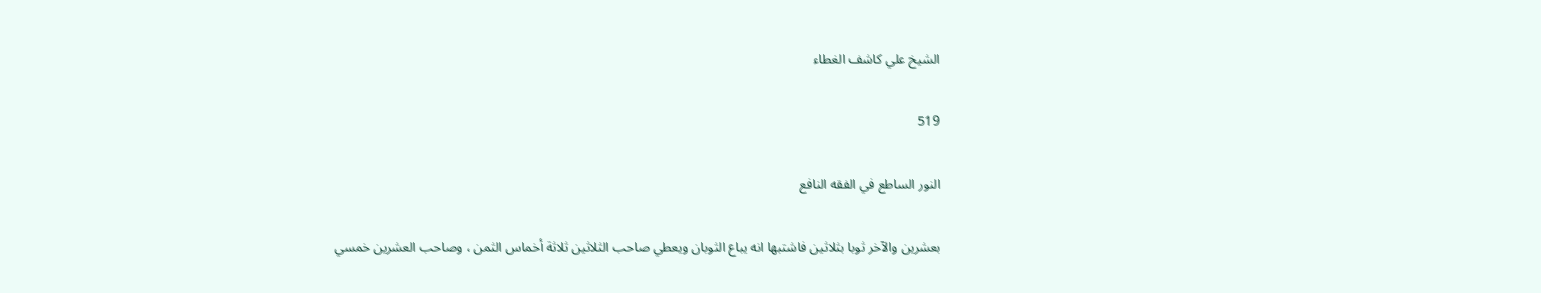الشيخ علي كاشف الغطاء

519

النور الساطع في الفقه النافع

بعشرين والآخر ثوبا بثلاثين فاشتبها انه يباع الثوبان ويعطي صاحب الثلاثين ثلاثة أخماس الثمن ، وصاحب العشرين خمسي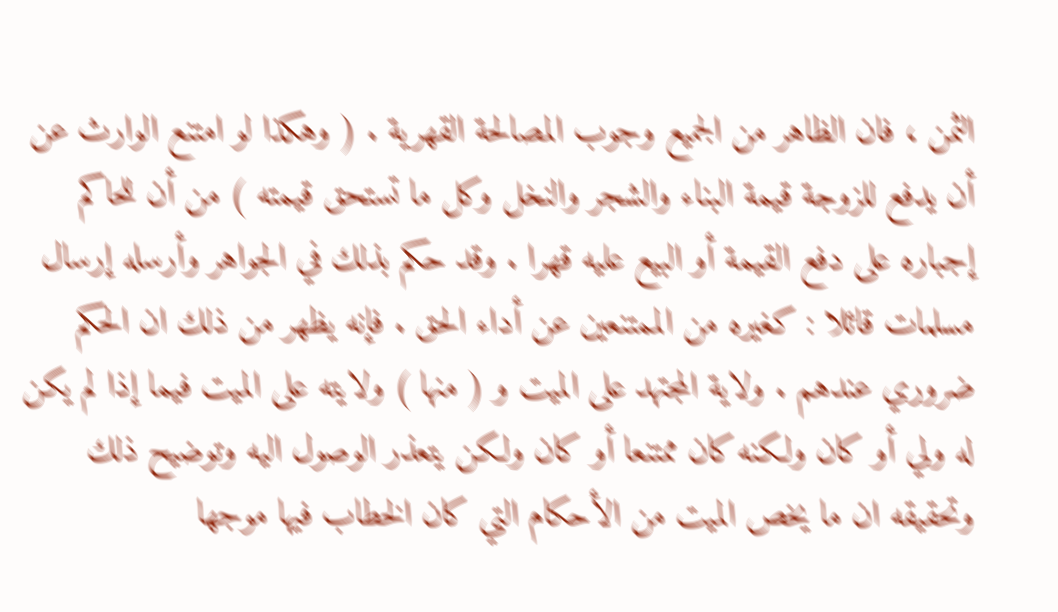الثمن ، فان الظاهر من الجميع وجوب المصالحة القهرية . ( وهكذا لو امتنع الوارث عن أن يدفع للزوجة قيمة البناء والشجر والنخل وكل ما تستحق قيمته ) من أن للحاكم إجباره على دفع القيمة أو البيع عليه قهرا . وقد حكم بذلك في الجواهر وأرسله إرسال مسلمات قائلا : كغيره من الممتنعين عن أداء الحق . فإنه يظهر من ذلك ان الحكم ضروري عندهم . ولاية المجتهد على الميت و ( منها ) ولايته على الميت فيما إذا لم يكن له ولي أو كان ولكنه كان ممتنعا أو كان ولكن يتعذر الوصول اليه وتوضيح ذلك وتحقيقه ان ما يخص الميت من الأحكام التي كان الخطاب فيها موجها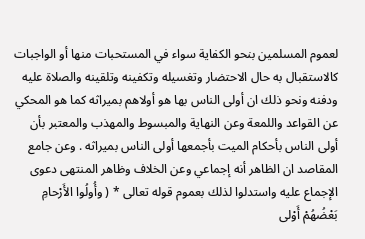لعموم المسلمين بنحو الكفاية سواء في المستحبات منها أو الواجبات كالاستقبال به حال الاحتضار وتغسيله وتكفينه وتلقينه والصلاة عليه ودفنه ونحو ذلك ان أولى الناس بها هو أولاهم بميراثه كما هو المحكي عن القواعد واللمعة وعن النهاية والمبسوط والمهذب والمعتبر بأن أولى الناس بأحكام الميت بأجمعها أولى الناس بميراثه . وعن جامع المقاصد ان الظاهر أنه إجماعي وعن الخلاف وظاهر المنتهى دعوى الإجماع عليه واستدلوا لذلك بعموم قوله تعالى * ( وأُولُوا الأَرْحامِ بَعْضُهُمْ أَوْلى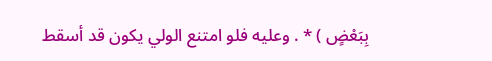بِبَعْضٍ ) * . وعليه فلو امتنع الولي يكون قد أسقط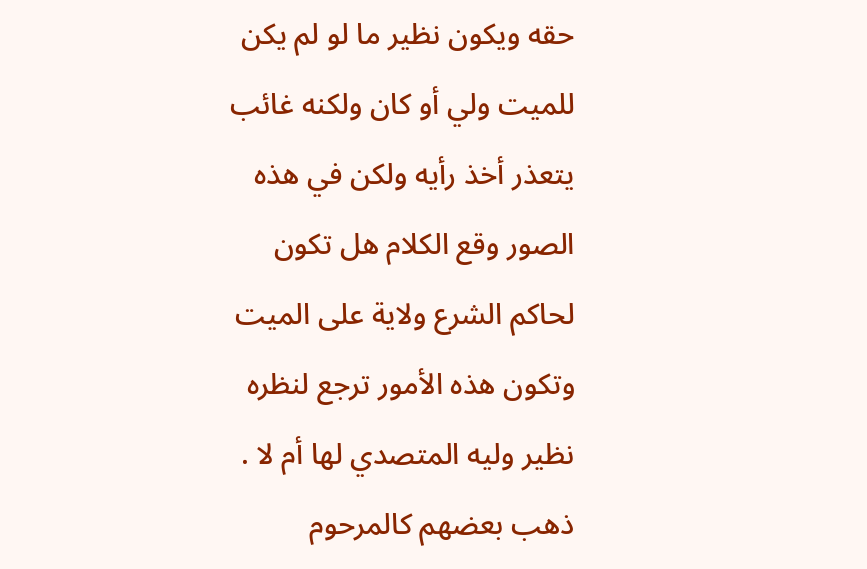حقه ويكون نظير ما لو لم يكن للميت ولي أو كان ولكنه غائب يتعذر أخذ رأيه ولكن في هذه الصور وقع الكلام هل تكون لحاكم الشرع ولاية على الميت وتكون هذه الأمور ترجع لنظره نظير وليه المتصدي لها أم لا . ذهب بعضهم كالمرحوم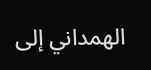الهمداني إلى